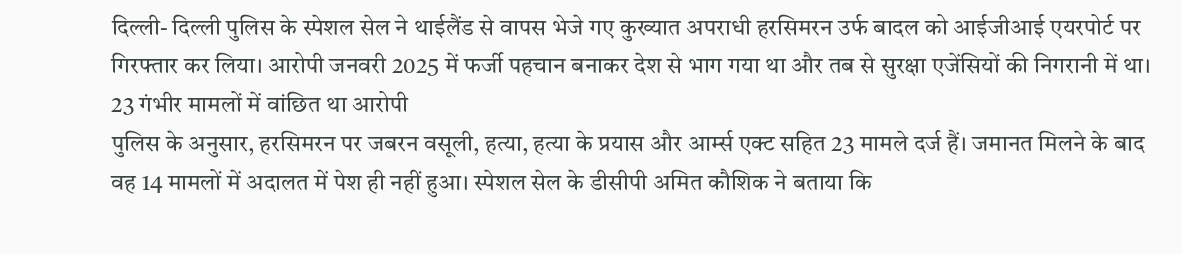दिल्ली- दिल्ली पुलिस के स्पेशल सेल ने थाईलैंड से वापस भेजे गए कुख्यात अपराधी हरसिमरन उर्फ बादल को आईजीआई एयरपोर्ट पर गिरफ्तार कर लिया। आरोपी जनवरी 2025 में फर्जी पहचान बनाकर देश से भाग गया था और तब से सुरक्षा एजेंसियों की निगरानी में था।
23 गंभीर मामलों में वांछित था आरोपी
पुलिस के अनुसार, हरसिमरन पर जबरन वसूली, हत्या, हत्या के प्रयास और आर्म्स एक्ट सहित 23 मामले दर्ज हैं। जमानत मिलने के बाद वह 14 मामलों में अदालत में पेश ही नहीं हुआ। स्पेशल सेल के डीसीपी अमित कौशिक ने बताया कि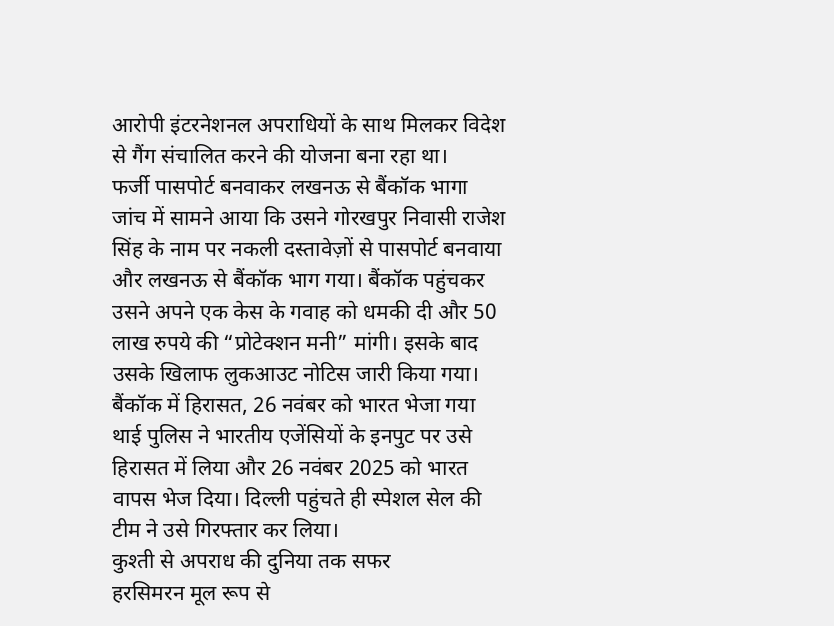आरोपी इंटरनेशनल अपराधियों के साथ मिलकर विदेश से गैंग संचालित करने की योजना बना रहा था।
फर्जी पासपोर्ट बनवाकर लखनऊ से बैंकॉक भागा
जांच में सामने आया कि उसने गोरखपुर निवासी राजेश सिंह के नाम पर नकली दस्तावेज़ों से पासपोर्ट बनवाया और लखनऊ से बैंकॉक भाग गया। बैंकॉक पहुंचकर उसने अपने एक केस के गवाह को धमकी दी और 50 लाख रुपये की “प्रोटेक्शन मनी” मांगी। इसके बाद उसके खिलाफ लुकआउट नोटिस जारी किया गया।
बैंकॉक में हिरासत, 26 नवंबर को भारत भेजा गया
थाई पुलिस ने भारतीय एजेंसियों के इनपुट पर उसे हिरासत में लिया और 26 नवंबर 2025 को भारत वापस भेज दिया। दिल्ली पहुंचते ही स्पेशल सेल की टीम ने उसे गिरफ्तार कर लिया।
कुश्ती से अपराध की दुनिया तक सफर
हरसिमरन मूल रूप से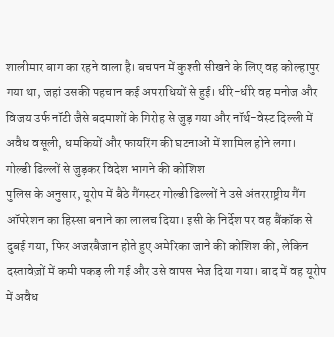शालीमार बाग का रहने वाला है। बचपन में कुश्ती सीखने के लिए वह कोल्हापुर गया था, जहां उसकी पहचान कई अपराधियों से हुई। धीरे-धीरे वह मनोज और विजय उर्फ नॉटी जैसे बदमाशों के गिरोह से जुड़ गया और नॉर्थ-वेस्ट दिल्ली में अवैध वसूली, धमकियों और फायरिंग की घटनाओं में शामिल होने लगा।
गोल्डी ढिल्लों से जुड़कर विदेश भागने की कोशिश
पुलिस के अनुसार, यूरोप में बैठे गैंगस्टर गोल्डी ढिल्लों ने उसे अंतरराष्ट्रीय गैंग ऑपरेशन का हिस्सा बनाने का लालच दिया। इसी के निर्देश पर वह बैंकॉक से दुबई गया, फिर अजरबैजान होते हुए अमेरिका जाने की कोशिश की, लेकिन दस्तावेज़ों में कमी पकड़ ली गई और उसे वापस भेज दिया गया। बाद में वह यूरोप में अवैध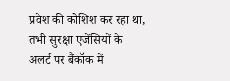प्रवेश की कोशिश कर रहा था, तभी सुरक्षा एजेंसियों के अलर्ट पर बैंकॉक में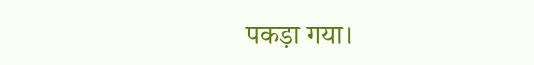पकड़ा गया।